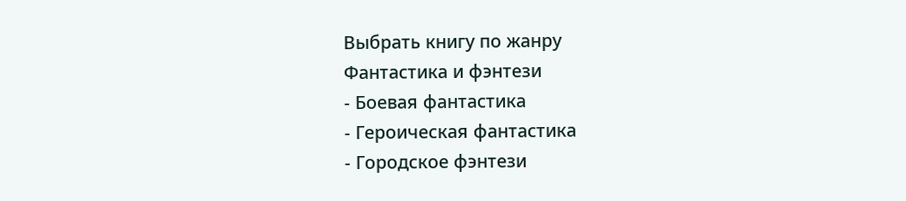Выбрать книгу по жанру
Фантастика и фэнтези
- Боевая фантастика
- Героическая фантастика
- Городское фэнтези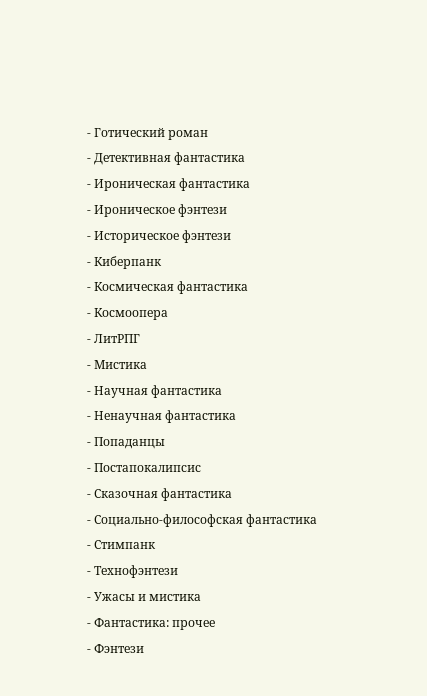- Готический роман
- Детективная фантастика
- Ироническая фантастика
- Ироническое фэнтези
- Историческое фэнтези
- Киберпанк
- Космическая фантастика
- Космоопера
- ЛитРПГ
- Мистика
- Научная фантастика
- Ненаучная фантастика
- Попаданцы
- Постапокалипсис
- Сказочная фантастика
- Социально-философская фантастика
- Стимпанк
- Технофэнтези
- Ужасы и мистика
- Фантастика: прочее
- Фэнтези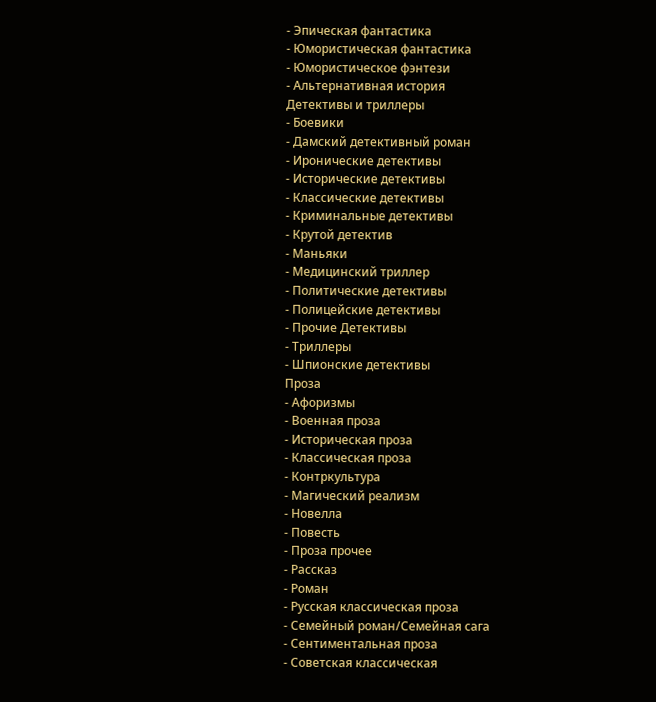- Эпическая фантастика
- Юмористическая фантастика
- Юмористическое фэнтези
- Альтернативная история
Детективы и триллеры
- Боевики
- Дамский детективный роман
- Иронические детективы
- Исторические детективы
- Классические детективы
- Криминальные детективы
- Крутой детектив
- Маньяки
- Медицинский триллер
- Политические детективы
- Полицейские детективы
- Прочие Детективы
- Триллеры
- Шпионские детективы
Проза
- Афоризмы
- Военная проза
- Историческая проза
- Классическая проза
- Контркультура
- Магический реализм
- Новелла
- Повесть
- Проза прочее
- Рассказ
- Роман
- Русская классическая проза
- Семейный роман/Семейная сага
- Сентиментальная проза
- Советская классическая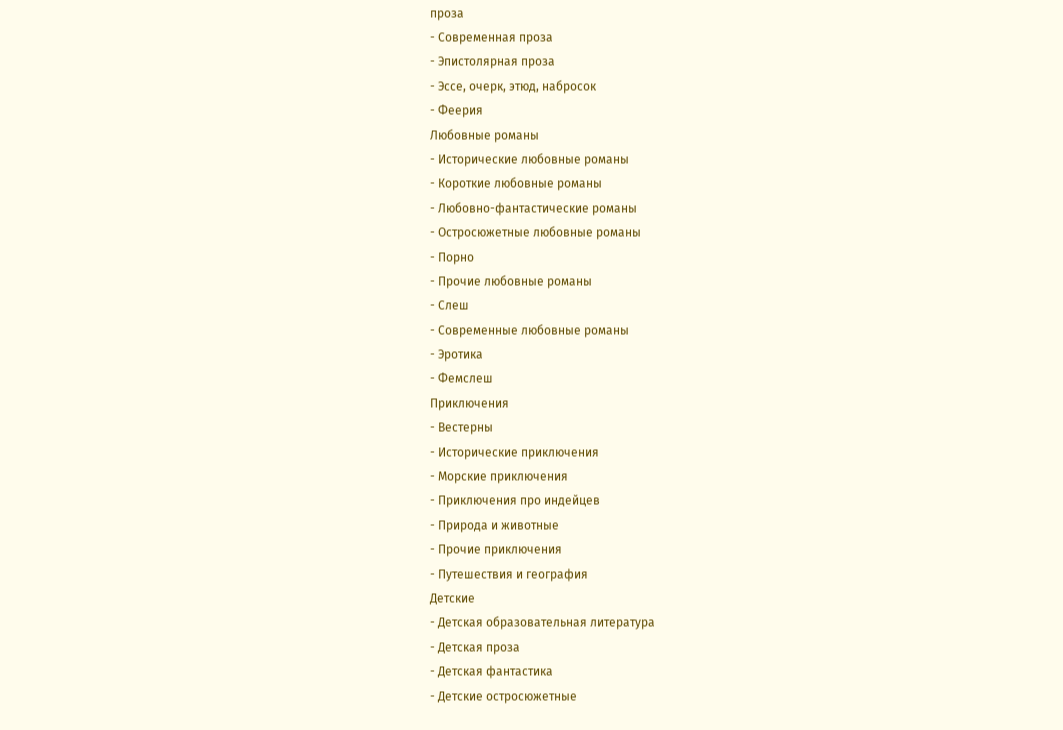проза
- Современная проза
- Эпистолярная проза
- Эссе, очерк, этюд, набросок
- Феерия
Любовные романы
- Исторические любовные романы
- Короткие любовные романы
- Любовно-фантастические романы
- Остросюжетные любовные романы
- Порно
- Прочие любовные романы
- Слеш
- Современные любовные романы
- Эротика
- Фемслеш
Приключения
- Вестерны
- Исторические приключения
- Морские приключения
- Приключения про индейцев
- Природа и животные
- Прочие приключения
- Путешествия и география
Детские
- Детская образовательная литература
- Детская проза
- Детская фантастика
- Детские остросюжетные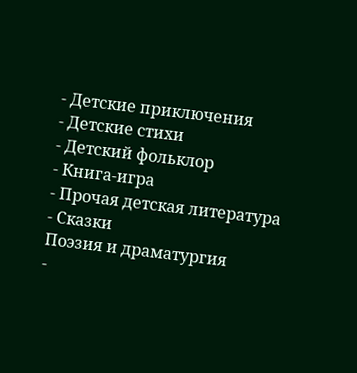- Детские приключения
- Детские стихи
- Детский фольклор
- Книга-игра
- Прочая детская литература
- Сказки
Поэзия и драматургия
-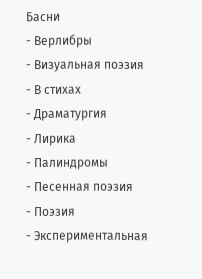Басни
- Верлибры
- Визуальная поэзия
- В стихах
- Драматургия
- Лирика
- Палиндромы
- Песенная поэзия
- Поэзия
- Экспериментальная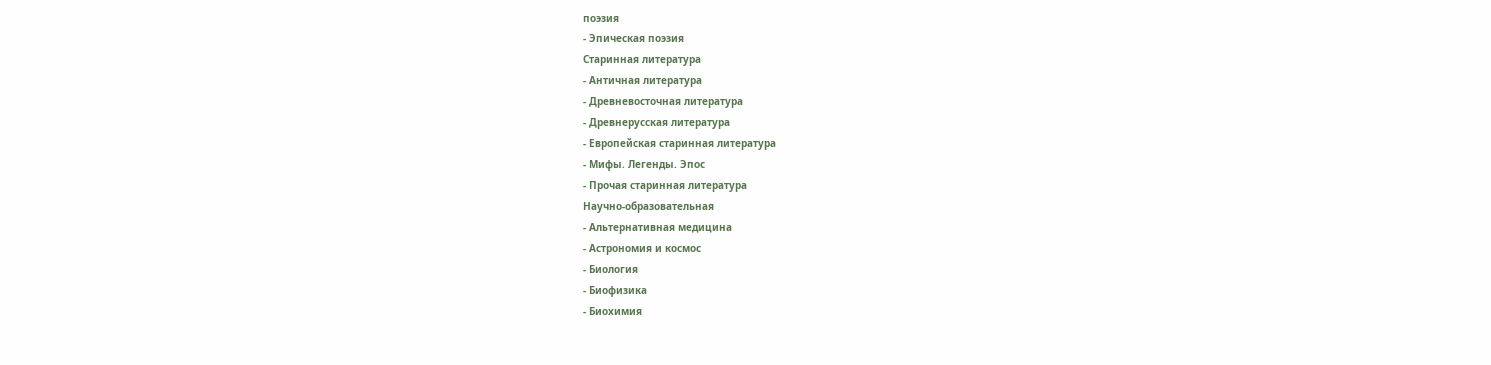поэзия
- Эпическая поэзия
Старинная литература
- Античная литература
- Древневосточная литература
- Древнерусская литература
- Европейская старинная литература
- Мифы. Легенды. Эпос
- Прочая старинная литература
Научно-образовательная
- Альтернативная медицина
- Астрономия и космос
- Биология
- Биофизика
- Биохимия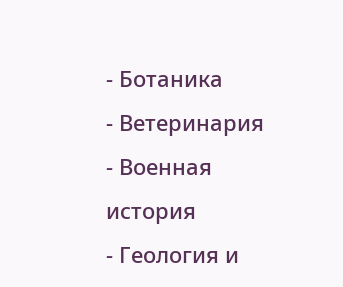- Ботаника
- Ветеринария
- Военная история
- Геология и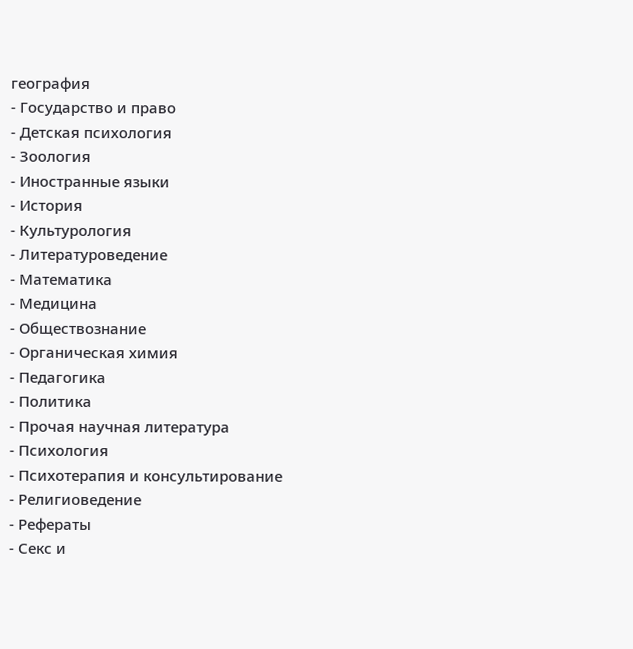география
- Государство и право
- Детская психология
- Зоология
- Иностранные языки
- История
- Культурология
- Литературоведение
- Математика
- Медицина
- Обществознание
- Органическая химия
- Педагогика
- Политика
- Прочая научная литература
- Психология
- Психотерапия и консультирование
- Религиоведение
- Рефераты
- Секс и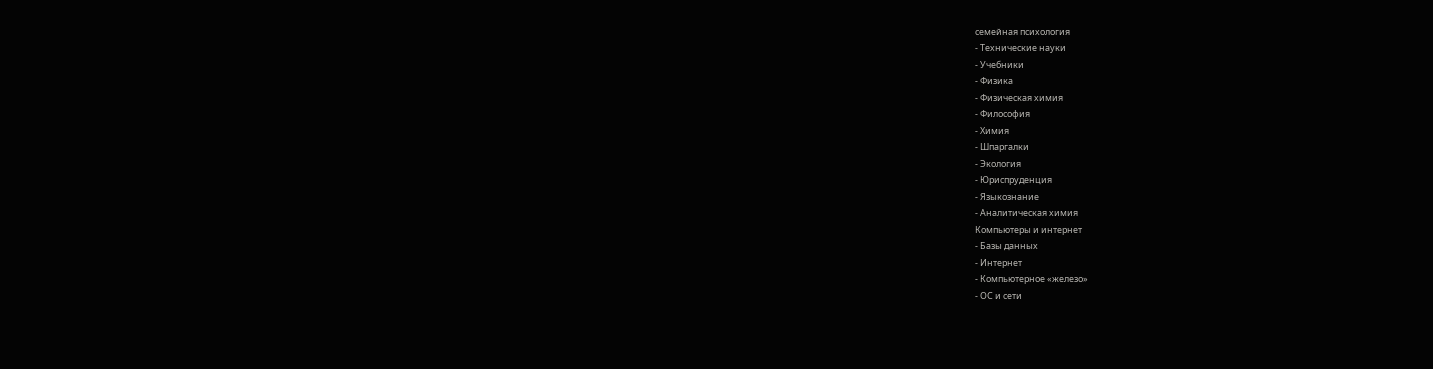семейная психология
- Технические науки
- Учебники
- Физика
- Физическая химия
- Философия
- Химия
- Шпаргалки
- Экология
- Юриспруденция
- Языкознание
- Аналитическая химия
Компьютеры и интернет
- Базы данных
- Интернет
- Компьютерное «железо»
- ОС и сети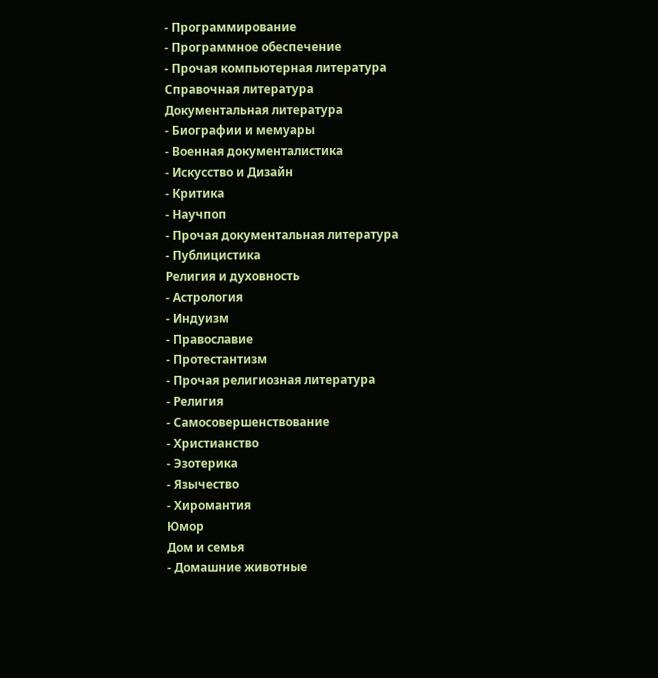- Программирование
- Программное обеспечение
- Прочая компьютерная литература
Справочная литература
Документальная литература
- Биографии и мемуары
- Военная документалистика
- Искусство и Дизайн
- Критика
- Научпоп
- Прочая документальная литература
- Публицистика
Религия и духовность
- Астрология
- Индуизм
- Православие
- Протестантизм
- Прочая религиозная литература
- Религия
- Самосовершенствование
- Христианство
- Эзотерика
- Язычество
- Хиромантия
Юмор
Дом и семья
- Домашние животные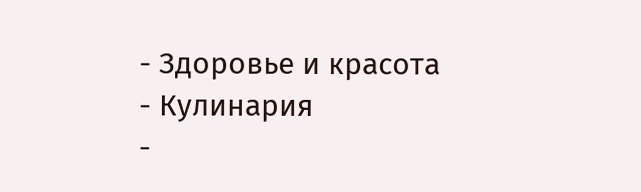- Здоровье и красота
- Кулинария
-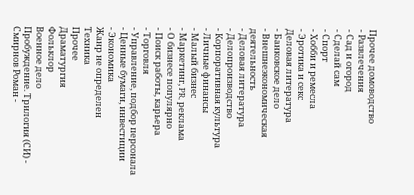Прочее домоводство
- Развлечения
- Сад и огород
- Сделай сам
- Спорт
- Хобби и ремесла
- Эротика и секс
Деловая литература
- Банковское дело
- Внешнеэкономическая деятельность
- Деловая литература
- Делопроизводство
- Корпоративная культура
- Личные финансы
- Малый бизнес
- Маркетинг, PR, реклама
- О бизнесе популярно
- Поиск работы, карьера
- Торговля
- Управление, подбор персонала
- Ценные бумаги, инвестиции
- Экономика
Жанр не определен
Техника
Прочее
Драматургия
Фольклор
Военное дело
Пробуждение. Трилогия (СИ) - Смирнов Роман -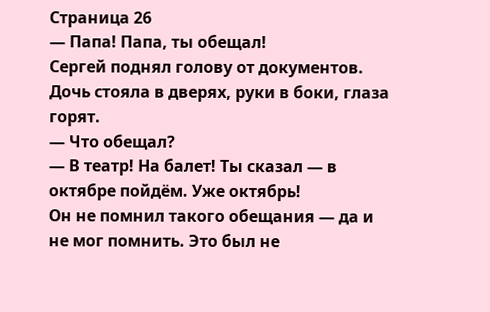Страница 26
— Папа! Папа, ты обещал!
Сергей поднял голову от документов. Дочь стояла в дверях, руки в боки, глаза горят.
— Что обещал?
— В театр! На балет! Ты сказал — в октябре пойдём. Уже октябрь!
Он не помнил такого обещания — да и не мог помнить. Это был не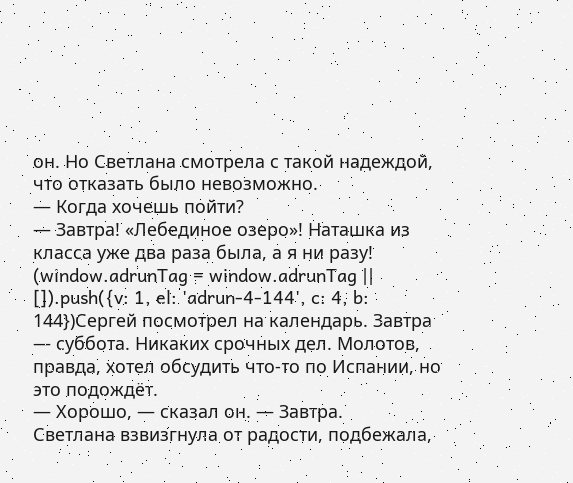он. Но Светлана смотрела с такой надеждой, что отказать было невозможно.
— Когда хочешь пойти?
— Завтра! «Лебединое озеро»! Наташка из класса уже два раза была, а я ни разу!
(window.adrunTag = window.adrunTag || []).push({v: 1, el: 'adrun-4-144', c: 4, b: 144})Сергей посмотрел на календарь. Завтра — суббота. Никаких срочных дел. Молотов, правда, хотел обсудить что-то по Испании, но это подождёт.
— Хорошо, — сказал он. — Завтра.
Светлана взвизгнула от радости, подбежала,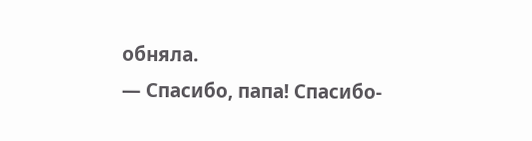обняла.
— Спасибо, папа! Спасибо-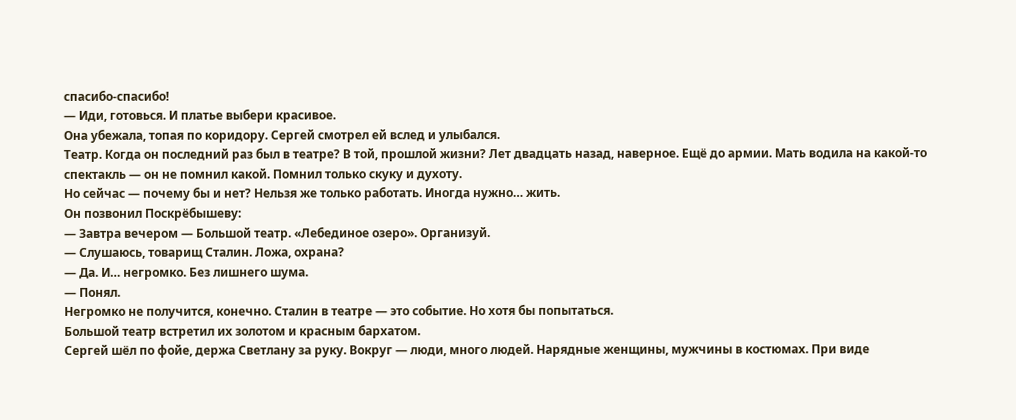спасибо-спасибо!
— Иди, готовься. И платье выбери красивое.
Она убежала, топая по коридору. Сергей смотрел ей вслед и улыбался.
Театр. Когда он последний раз был в театре? В той, прошлой жизни? Лет двадцать назад, наверное. Ещё до армии. Мать водила на какой-то спектакль — он не помнил какой. Помнил только скуку и духоту.
Но сейчас — почему бы и нет? Нельзя же только работать. Иногда нужно… жить.
Он позвонил Поскрёбышеву:
— Завтра вечером — Большой театр. «Лебединое озеро». Организуй.
— Слушаюсь, товарищ Сталин. Ложа, охрана?
— Да. И… негромко. Без лишнего шума.
— Понял.
Негромко не получится, конечно. Сталин в театре — это событие. Но хотя бы попытаться.
Большой театр встретил их золотом и красным бархатом.
Сергей шёл по фойе, держа Светлану за руку. Вокруг — люди, много людей. Нарядные женщины, мужчины в костюмах. При виде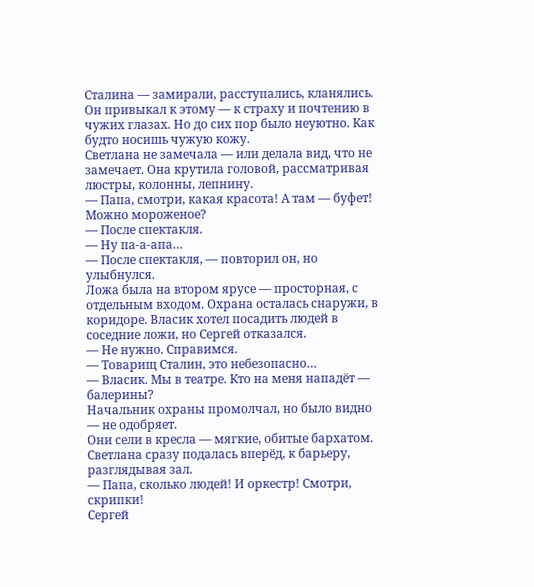Сталина — замирали, расступались, кланялись.
Он привыкал к этому — к страху и почтению в чужих глазах. Но до сих пор было неуютно. Как будто носишь чужую кожу.
Светлана не замечала — или делала вид, что не замечает. Она крутила головой, рассматривая люстры, колонны, лепнину.
— Папа, смотри, какая красота! А там — буфет! Можно мороженое?
— После спектакля.
— Ну па-а-апа…
— После спектакля, — повторил он, но улыбнулся.
Ложа была на втором ярусе — просторная, с отдельным входом. Охрана осталась снаружи, в коридоре. Власик хотел посадить людей в соседние ложи, но Сергей отказался.
— Не нужно. Справимся.
— Товарищ Сталин, это небезопасно…
— Власик. Мы в театре. Кто на меня нападёт — балерины?
Начальник охраны промолчал, но было видно — не одобряет.
Они сели в кресла — мягкие, обитые бархатом. Светлана сразу подалась вперёд, к барьеру, разглядывая зал.
— Папа, сколько людей! И оркестр! Смотри, скрипки!
Сергей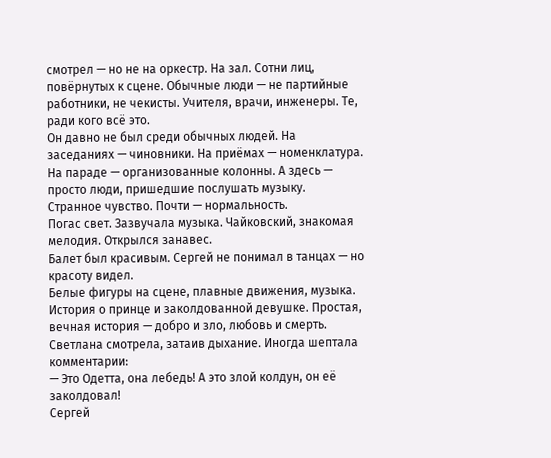смотрел — но не на оркестр. На зал. Сотни лиц, повёрнутых к сцене. Обычные люди — не партийные работники, не чекисты. Учителя, врачи, инженеры. Те, ради кого всё это.
Он давно не был среди обычных людей. На заседаниях — чиновники. На приёмах — номенклатура. На параде — организованные колонны. А здесь — просто люди, пришедшие послушать музыку.
Странное чувство. Почти — нормальность.
Погас свет. Зазвучала музыка. Чайковский, знакомая мелодия. Открылся занавес.
Балет был красивым. Сергей не понимал в танцах — но красоту видел.
Белые фигуры на сцене, плавные движения, музыка. История о принце и заколдованной девушке. Простая, вечная история — добро и зло, любовь и смерть.
Светлана смотрела, затаив дыхание. Иногда шептала комментарии:
— Это Одетта, она лебедь! А это злой колдун, он её заколдовал!
Сергей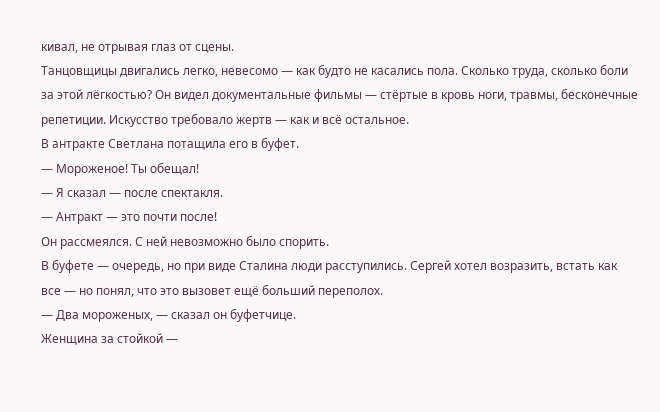кивал, не отрывая глаз от сцены.
Танцовщицы двигались легко, невесомо — как будто не касались пола. Сколько труда, сколько боли за этой лёгкостью? Он видел документальные фильмы — стёртые в кровь ноги, травмы, бесконечные репетиции. Искусство требовало жертв — как и всё остальное.
В антракте Светлана потащила его в буфет.
— Мороженое! Ты обещал!
— Я сказал — после спектакля.
— Антракт — это почти после!
Он рассмеялся. С ней невозможно было спорить.
В буфете — очередь, но при виде Сталина люди расступились. Сергей хотел возразить, встать как все — но понял, что это вызовет ещё больший переполох.
— Два мороженых, — сказал он буфетчице.
Женщина за стойкой —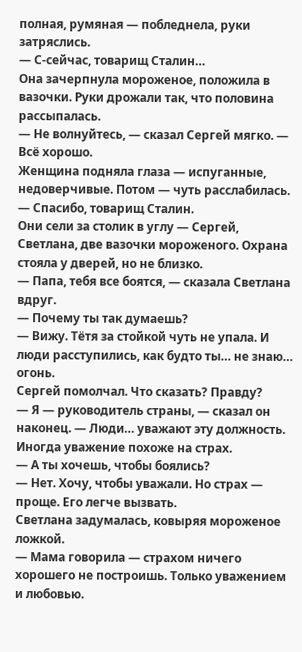полная, румяная — побледнела, руки затряслись.
— С-сейчас, товарищ Сталин…
Она зачерпнула мороженое, положила в вазочки. Руки дрожали так, что половина рассыпалась.
— Не волнуйтесь, — сказал Сергей мягко. — Всё хорошо.
Женщина подняла глаза — испуганные, недоверчивые. Потом — чуть расслабилась.
— Спасибо, товарищ Сталин.
Они сели за столик в углу — Сергей, Светлана, две вазочки мороженого. Охрана стояла у дверей, но не близко.
— Папа, тебя все боятся, — сказала Светлана вдруг.
— Почему ты так думаешь?
— Вижу. Тётя за стойкой чуть не упала. И люди расступились, как будто ты… не знаю… огонь.
Сергей помолчал. Что сказать? Правду?
— Я — руководитель страны, — сказал он наконец. — Люди… уважают эту должность. Иногда уважение похоже на страх.
— А ты хочешь, чтобы боялись?
— Нет. Хочу, чтобы уважали. Но страх — проще. Его легче вызвать.
Светлана задумалась, ковыряя мороженое ложкой.
— Мама говорила — страхом ничего хорошего не построишь. Только уважением и любовью.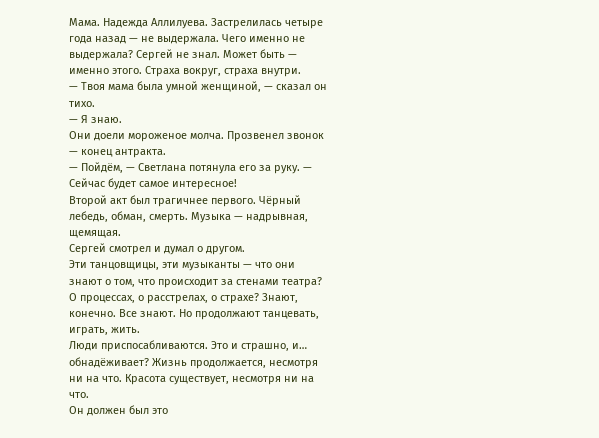Мама. Надежда Аллилуева. Застрелилась четыре года назад — не выдержала. Чего именно не выдержала? Сергей не знал. Может быть — именно этого. Страха вокруг, страха внутри.
— Твоя мама была умной женщиной, — сказал он тихо.
— Я знаю.
Они доели мороженое молча. Прозвенел звонок — конец антракта.
— Пойдём, — Светлана потянула его за руку. — Сейчас будет самое интересное!
Второй акт был трагичнее первого. Чёрный лебедь, обман, смерть. Музыка — надрывная, щемящая.
Сергей смотрел и думал о другом.
Эти танцовщицы, эти музыканты — что они знают о том, что происходит за стенами театра? О процессах, о расстрелах, о страхе? Знают, конечно. Все знают. Но продолжают танцевать, играть, жить.
Люди приспосабливаются. Это и страшно, и… обнадёживает? Жизнь продолжается, несмотря ни на что. Красота существует, несмотря ни на что.
Он должен был это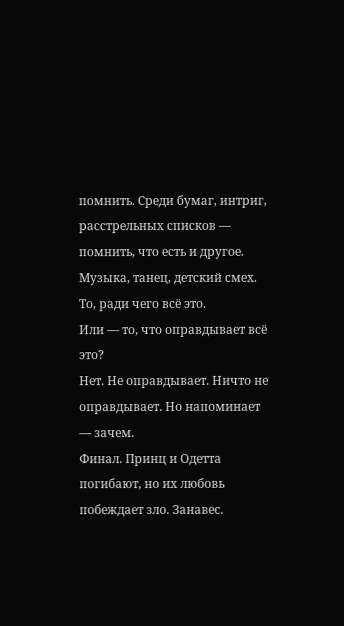помнить. Среди бумаг, интриг, расстрельных списков — помнить, что есть и другое. Музыка, танец, детский смех. То, ради чего всё это.
Или — то, что оправдывает всё это?
Нет. Не оправдывает. Ничто не оправдывает. Но напоминает — зачем.
Финал. Принц и Одетта погибают, но их любовь побеждает зло. Занавес.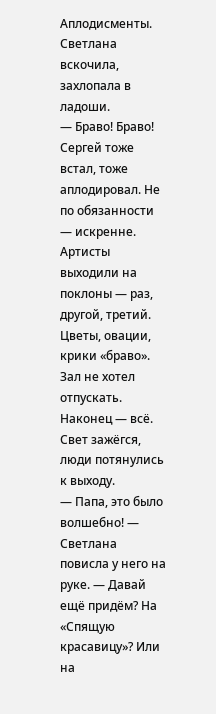Аплодисменты.
Светлана вскочила, захлопала в ладоши.
— Браво! Браво!
Сергей тоже встал, тоже аплодировал. Не по обязанности — искренне.
Артисты выходили на поклоны — раз, другой, третий. Цветы, овации, крики «браво». Зал не хотел отпускать.
Наконец — всё. Свет зажёгся, люди потянулись к выходу.
— Папа, это было волшебно! — Светлана повисла у него на руке. — Давай ещё придём? На «Спящую красавицу»? Или на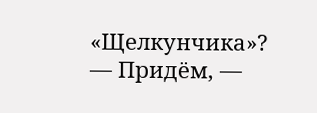«Щелкунчика»?
— Придём, —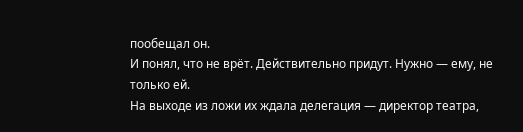пообещал он.
И понял, что не врёт. Действительно придут. Нужно — ему, не только ей.
На выходе из ложи их ждала делегация — директор театра,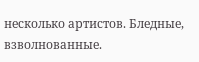несколько артистов. Бледные, взволнованные.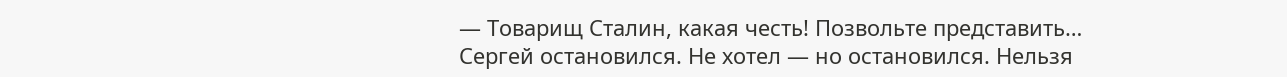— Товарищ Сталин, какая честь! Позвольте представить…
Сергей остановился. Не хотел — но остановился. Нельзя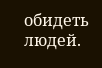обидеть людей.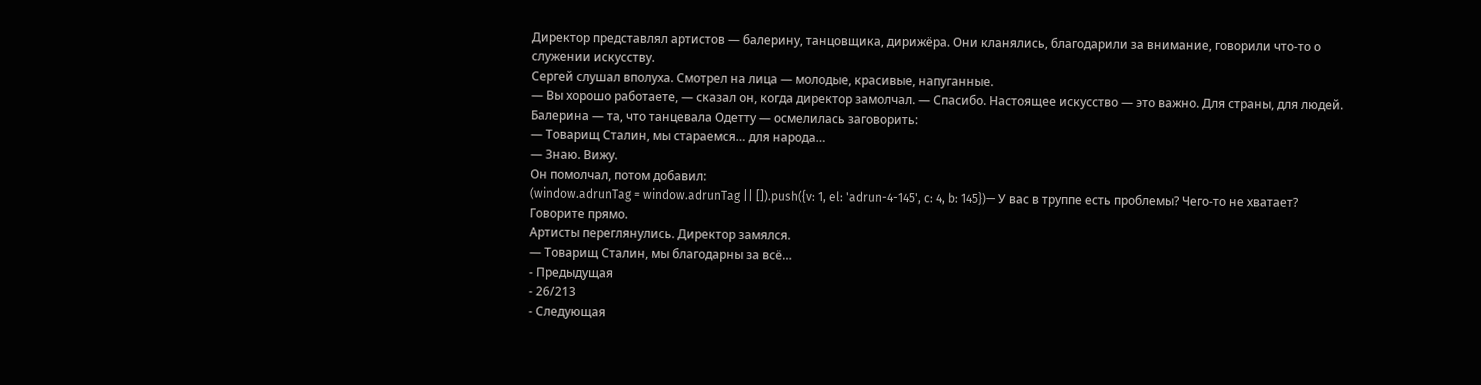Директор представлял артистов — балерину, танцовщика, дирижёра. Они кланялись, благодарили за внимание, говорили что-то о служении искусству.
Сергей слушал вполуха. Смотрел на лица — молодые, красивые, напуганные.
— Вы хорошо работаете, — сказал он, когда директор замолчал. — Спасибо. Настоящее искусство — это важно. Для страны, для людей.
Балерина — та, что танцевала Одетту — осмелилась заговорить:
— Товарищ Сталин, мы стараемся… для народа…
— Знаю. Вижу.
Он помолчал, потом добавил:
(window.adrunTag = window.adrunTag || []).push({v: 1, el: 'adrun-4-145', c: 4, b: 145})— У вас в труппе есть проблемы? Чего-то не хватает? Говорите прямо.
Артисты переглянулись. Директор замялся.
— Товарищ Сталин, мы благодарны за всё…
- Предыдущая
- 26/213
- Следующая